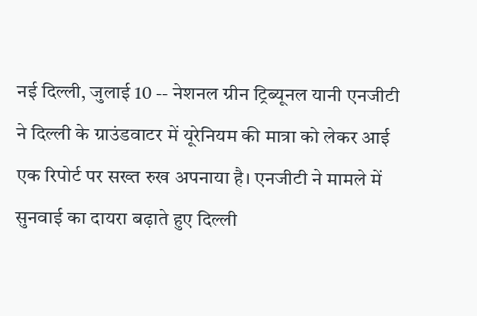नई दिल्ली, जुलाई 10 -- नेशनल ग्रीन ट्रिब्यूनल यानी एनजीटी ने दिल्ली के ग्राउंडवाटर में यूरेनियम की मात्रा को लेकर आई एक रिपोर्ट पर सख्त रुख अपनाया है। एनजीटी ने मामले में सुनवाई का दायरा बढ़ाते हुए दिल्ली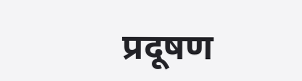प्रदूषण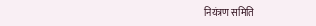नियंत्रण समिति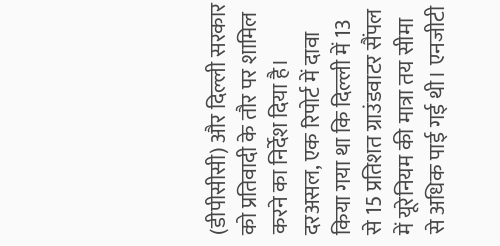(डीपीसीसी) और दिल्ली सरकार को प्रतिवादी के तौर पर शामिल करने का निर्देश दिया है। दरअसल, एक रिपोर्ट में दावा किया गया था कि दिल्ली में 13 से 15 प्रतिशत ग्राउंडवाटर सैंपल में यूरेनियम की मात्रा तय सीमा से अधिक पाई गई थी। एनजीटी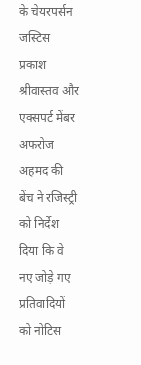के चेयरपर्सन जस्टिस प्रकाश श्रीवास्तव और एक्सपर्ट मेंबर अफरोज अहमद की बेंच ने रजिस्ट्री को निर्देश दिया कि वे नए जोड़े गए प्रतिवादियों को नोटिस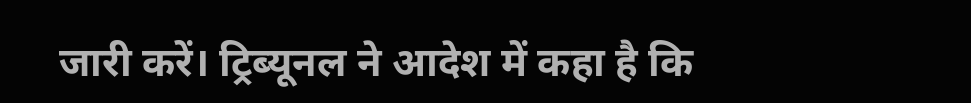जारी करें। ट्रिब्यूनल ने आदेश में कहा है कि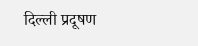दिल्ली प्रदूषण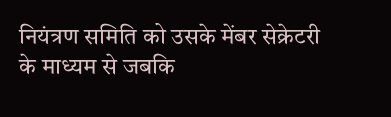नियंत्रण समिति को उसके मेंबर सेक्रेटरी के माध्यम से जबकि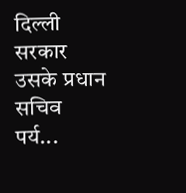दिल्ली सरकार उसके प्रधान सचिव पर्य...